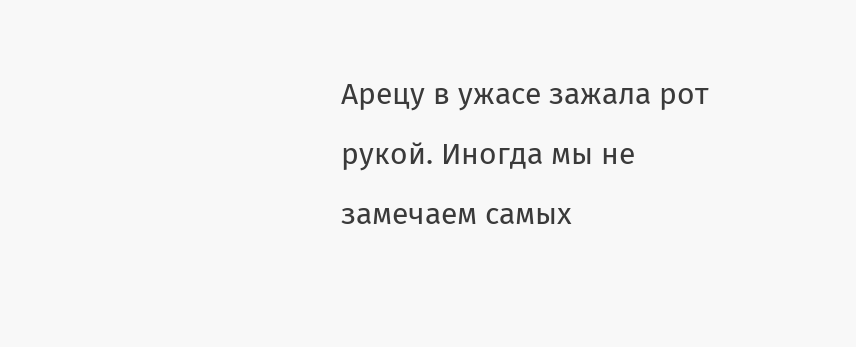Арецу в ужасе зажала рот рукой. Иногда мы не замечаем самых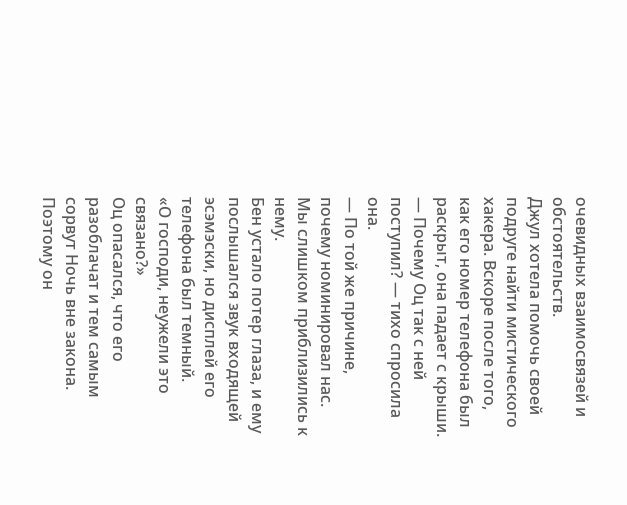очевидных взаимосвязей и обстоятельств.
Джул хотела помочь своей подруге найти мистического хакера. Вскоре после того, как его номер телефона был раскрыт, она падает с крыши.
— Почему Оц так с ней поступил? — тихо спросила она.
— По той же причине, почему номинировал нас. Мы слишком приблизились к нему.
Бен устало потер глаза, и ему послышался звук входящей эсэмэски, но дисплей его телефона был темный.
«О господи, неужели это связано?»
Оц опасался, что его разоблачат и тем самым сорвут Ночь вне закона. Поэтому он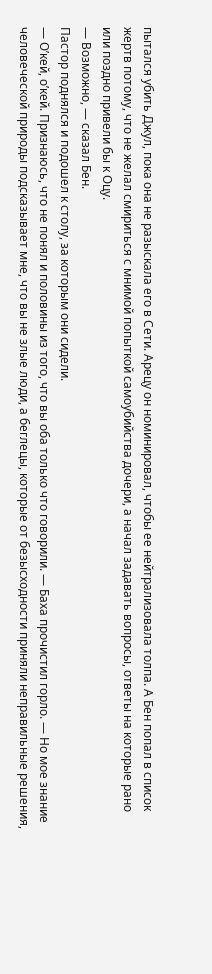пытался убить Джул, пока она не разыскала его в Сети. Арецу он номинировал, чтобы ее нейтрализовала толпа. А Бен попал в список жертв потому, что не желал смириться с мнимой попыткой самоубийства дочери, а начал задавать вопросы, ответы на которые рано или поздно привели бы к Оцу.
— Возможно, — сказал Бен.
Пастор поднялся и подошел к столу, за которым они сидели.
— О’кей, о’кей. Признаюсь, что не понял и половины из того, что вы оба только что говорили. — Баха прочистил горло. — Но мое знание человеческой природы подсказывает мне, что вы не злые люди, а беглецы, которые от безысходности приняли неправильные решения,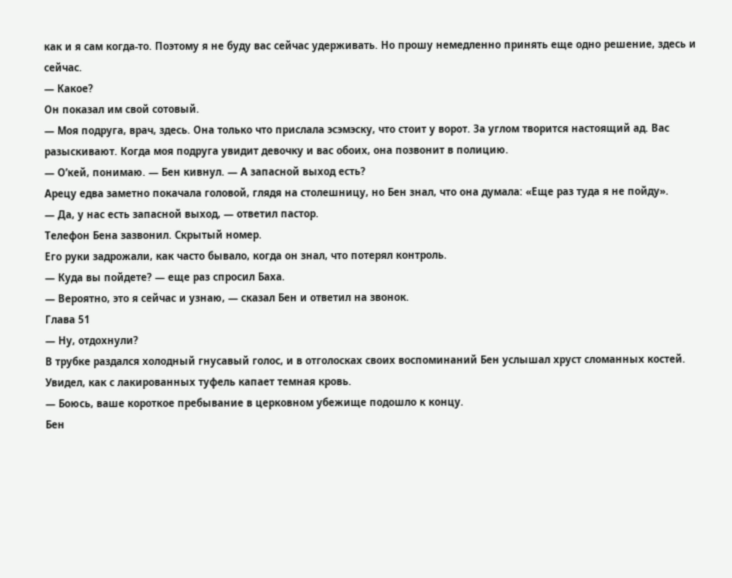как и я сам когда-то. Поэтому я не буду вас сейчас удерживать. Но прошу немедленно принять еще одно решение, здесь и сейчас.
— Какое?
Он показал им свой сотовый.
— Моя подруга, врач, здесь. Она только что прислала эсэмэску, что стоит у ворот. За углом творится настоящий ад. Вас разыскивают. Когда моя подруга увидит девочку и вас обоих, она позвонит в полицию.
— О’кей, понимаю. — Бен кивнул. — А запасной выход есть?
Арецу едва заметно покачала головой, глядя на столешницу, но Бен знал, что она думала: «Еще раз туда я не пойду».
— Да, у нас есть запасной выход, — ответил пастор.
Телефон Бена зазвонил. Скрытый номер.
Его руки задрожали, как часто бывало, когда он знал, что потерял контроль.
— Куда вы пойдете? — еще раз спросил Баха.
— Вероятно, это я сейчас и узнаю, — сказал Бен и ответил на звонок.
Глава 51
— Ну, отдохнули?
В трубке раздался холодный гнусавый голос, и в отголосках своих воспоминаний Бен услышал хруст сломанных костей. Увидел, как с лакированных туфель капает темная кровь.
— Боюсь, ваше короткое пребывание в церковном убежище подошло к концу.
Бен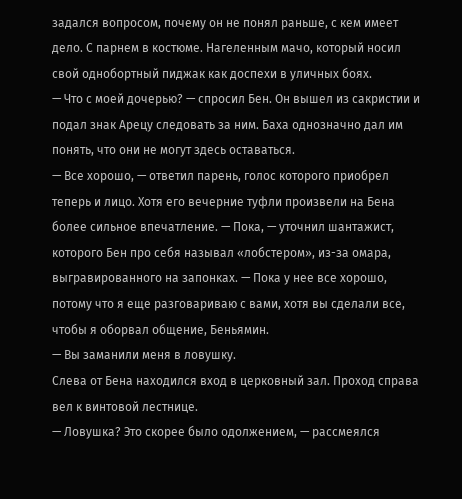задался вопросом, почему он не понял раньше, с кем имеет дело. С парнем в костюме. Нагеленным мачо, который носил свой однобортный пиджак как доспехи в уличных боях.
— Что с моей дочерью? — спросил Бен. Он вышел из сакристии и подал знак Арецу следовать за ним. Баха однозначно дал им понять, что они не могут здесь оставаться.
— Все хорошо, — ответил парень, голос которого приобрел теперь и лицо. Хотя его вечерние туфли произвели на Бена более сильное впечатление. — Пока, — уточнил шантажист, которого Бен про себя называл «лобстером», из-за омара, выгравированного на запонках. — Пока у нее все хорошо, потому что я еще разговариваю с вами, хотя вы сделали все, чтобы я оборвал общение, Беньямин.
— Вы заманили меня в ловушку.
Слева от Бена находился вход в церковный зал. Проход справа вел к винтовой лестнице.
— Ловушка? Это скорее было одолжением, — рассмеялся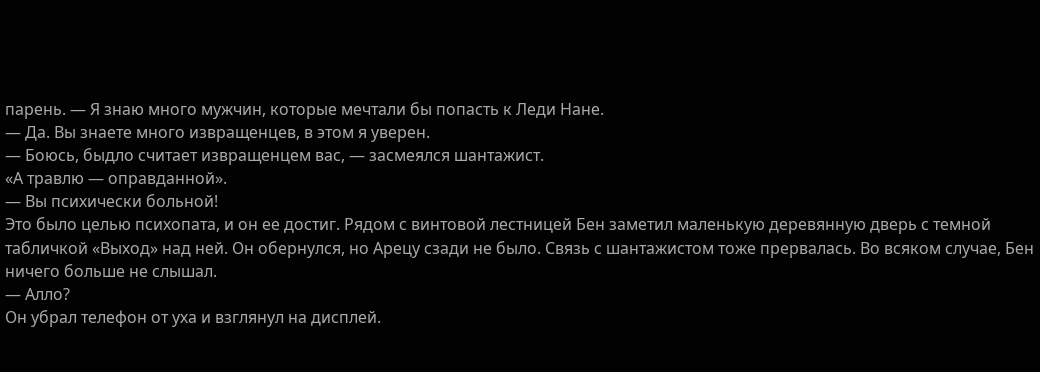парень. — Я знаю много мужчин, которые мечтали бы попасть к Леди Нане.
— Да. Вы знаете много извращенцев, в этом я уверен.
— Боюсь, быдло считает извращенцем вас, — засмеялся шантажист.
«А травлю — оправданной».
— Вы психически больной!
Это было целью психопата, и он ее достиг. Рядом с винтовой лестницей Бен заметил маленькую деревянную дверь с темной табличкой «Выход» над ней. Он обернулся, но Арецу сзади не было. Связь с шантажистом тоже прервалась. Во всяком случае, Бен ничего больше не слышал.
— Алло?
Он убрал телефон от уха и взглянул на дисплей.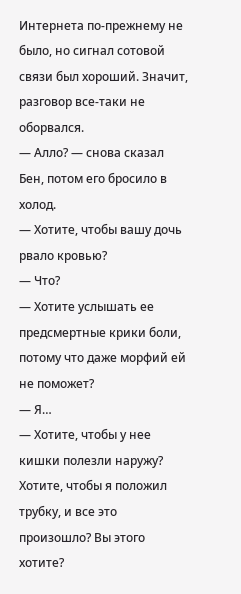Интернета по-прежнему не было, но сигнал сотовой связи был хороший. Значит, разговор все-таки не оборвался.
— Алло? — снова сказал Бен, потом его бросило в холод.
— Хотите, чтобы вашу дочь рвало кровью?
— Что?
— Хотите услышать ее предсмертные крики боли, потому что даже морфий ей не поможет?
— Я…
— Хотите, чтобы у нее кишки полезли наружу? Хотите, чтобы я положил трубку, и все это произошло? Вы этого хотите?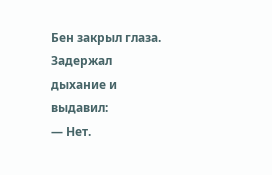Бен закрыл глаза. Задержал дыхание и выдавил:
— Нет.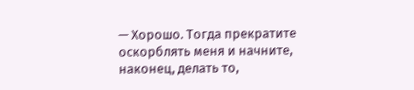— Хорошо. Тогда прекратите оскорблять меня и начните, наконец, делать то,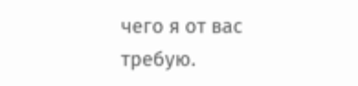чего я от вас требую.